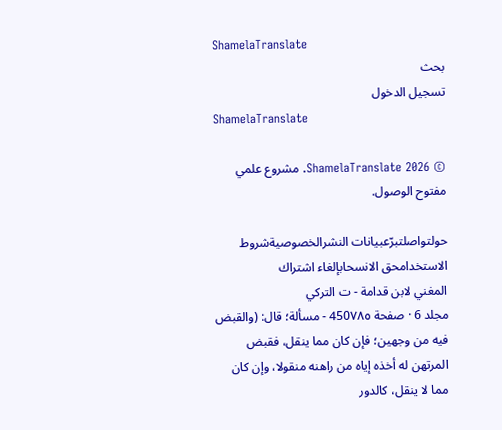ShamelaTranslate
بحث
تسجيل الدخول
ShamelaTranslate

© 2026 ShamelaTranslate. مشروع علمي مفتوح الوصول.

حولتواصلتبرّعبيانات النشرالخصوصيةشروط الاستخدامحق الانسحابإلغاء اشتراك
المغني لابن قدامة - ت التركي
مجلد 6 · صفحة 450٧٨٥ - مسألة؛ قال: (والقبض فيه من وجهين؛ فإن كان مما ينقل، فقبض المرتهن له أخذه إياه من راهنه منقولا، وإن كان مما لا ينقل، كالدور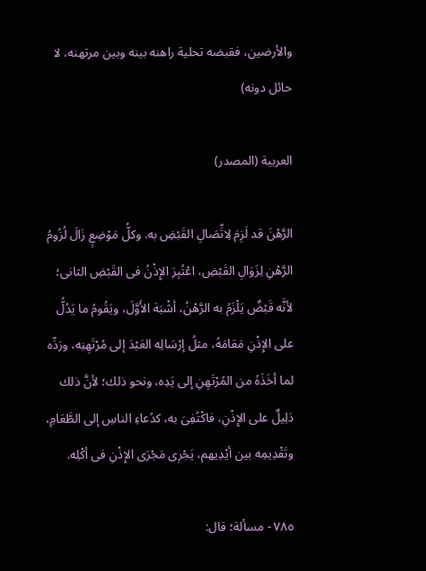والأرضين، فقبضه تحلية راهنه بينه وبين مرتهنه، لا حائل دونه)

العربية (المصدر)

الرَّهْنَ قد لَزِمَ لِاتِّصَالِ القَبْضِ به. وكلُّ مَوْضِعٍ زَالَ لُزُومُ الرَّهْنِ لِزَوَالِ القَبْضِ، اعْتُبِرَ الإِذْنُ فى القَبْضِ الثانى؛ لأنَّه قَبْضٌ يَلْزَمُ به الرَّهْنُ، أشْبَهَ الأَوَّلَ، ويَقُومُ ما يَدُلُّ على الإِذْنِ مَقامَهُ، مثلُ إرْسَالِه العَبْدَ إلى مُرْتَهِنِه، ورَدِّه لما أخَذَهُ من المُرْتَهِنِ إلى يَدِه، ونحو ذلك؛ لأنَّ ذلك دَلِيلٌ على الإِذْنِ، فاكْتُفِىَ به، كدُعاءِ الناسِ إلى الطَّعَامِ، وتَقْدِيمِه بين أيْدِيهم، يَجْرِى مَجْرَى الإِذْنِ فى أكْلِه.

٧٨٥ - مسألة؛ قال: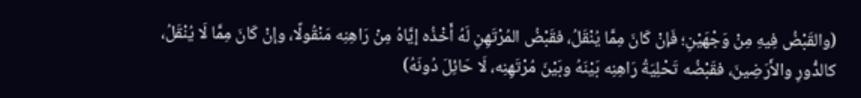(والقَبْضُ فِيهِ مِنْ وَجْهَيْنِ؛ فَإنْ كَانَ مِمَّا يُنْقَلُ، فقَبْضُ المُرْتَهِنِ لَهُ أَخْذُه إيَّاهُ مِنْ رَاهِنِه مَنْقُولًا، وإنْ كَانَ مِمَّا لَا يُنْقَلُ، كالدُّورِ والأَرَضِينَ، فقَبْضُه تَحْلِيَةُ رَاهِنِه بَيْنَهُ وبَيْنَ مُرْتَهِنِه، لَا حَائِلَ دُونَهُ)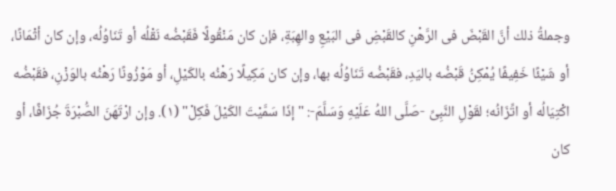وجملةُ ذلك أنَّ القَبْضَ فى الرَّهْنِ كالقَبْضِ فى البَيْعِ والهِبَةِ، فإن كان مَنْقُولًا فَقَبْضُه نَقْلُه أو تَنَاوُلُه، وإن كان أثْمَانًا، أو شَيْئًا خَفِيفًا يُمْكِنُ قَبْضُه باليَدِ، فقَبْضُه تَنَاوُلُه بها، وإن كان مَكِيلًا رَهْنُه بالكَيْلِ، أو مَوْزُونًا رَهْنُه بالوَزْنِ، فقَبْضُه اكْتِيَالُه أو اتِّزَانُه؛ لقَوْلِ النَّبِىِّ -صَلَّى اللهُ عَلَيْهِ وَسَلَّمَ-: "إذَا سَمَّيْتَ الكَيْلَ فَكِلْ" (١). وإن ارْتَهَنَ الصُّبْرَةَ جُزَافًا، أو كان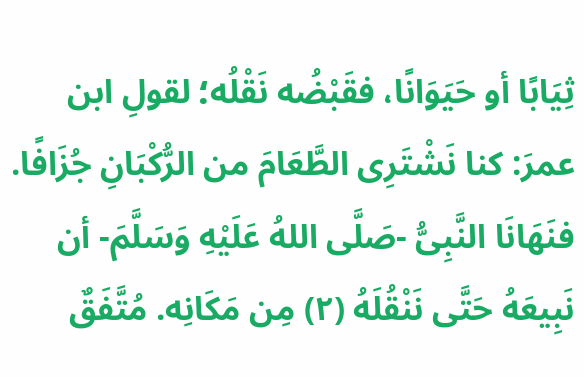ثِيَابًا أو حَيَوَانًا، فقَبْضُه نَقْلُه؛ لقولِ ابن عمرَ: كنا نَشْتَرِى الطَّعَامَ من الرُّكْبَانِ جُزَافًا. فنَهَانَا النَّبِىُّ -صَلَّى اللهُ عَلَيْهِ وَسَلَّمَ- أن نَبِيعَهُ حَتَّى نَنْقُلَهُ (٢) مِن مَكَانِه. مُتَّفَقٌ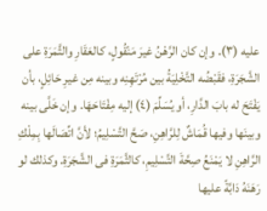عليه (٣). وإن كان الرَّهْنُ غيرَ مَنْقُولٍ، كالعَقَارِ والثَّمَرَةِ على الشَّجَرَةِ، فقَبْضُه التَّخْلِيَةُ بين مُرْتَهِنِه وبينه مِن غيرِ حَائِلٍ، بأن يَفْتَحَ له بابَ الدَّارِ، أو يُسَلِّمَ (٤) إليه مِفْتَاحَهَا. وإن خَلَّى بينه وبينَها وفيها قُمَاشٌ لِلرَّاهِنِ، صَحَّ التَّسْلِيمُ؛ لأنَّ اتِّصَالَها بِمِلْكِ الرَّاهِنِ لا يَمْنَعُ صِحَّةَ التَّسْلِيمِ، كالثَّمَرَةِ فى الشَّجَرَةِ. وكذلك لو رَهَنَهُ دَابَّةً عليها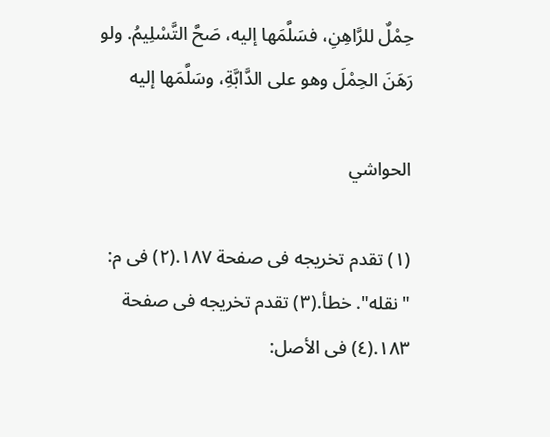حِمْلٌ للرَّاهِنِ، فسَلَّمَها إليه، صَحَّ التَّسْلِيمُ. ولو رَهَنَ الحِمْلَ وهو على الدَّابَّةِ، وسَلَّمَها إليه

الحواشي

(١) تقدم تخريجه فى صفحة ١٨٧.(٢) فى م: "نقله". خطأ.(٣) تقدم تخريجه فى صفحة ١٨٣.(٤) فى الأصل: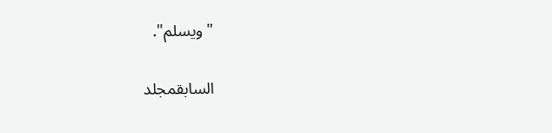"ويسلم".

السابقمجلد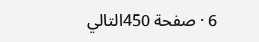6 · صفحة 450التالي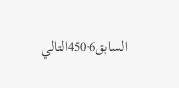السابق6·450التالي